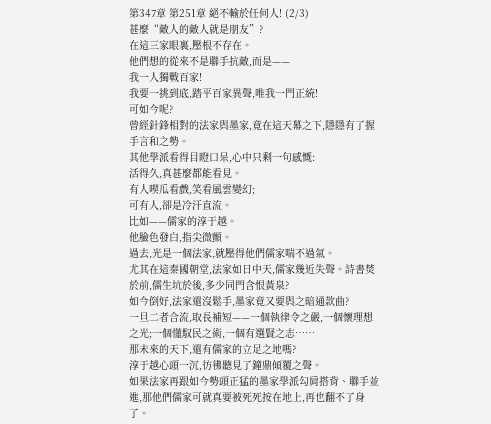第347章 第251章 絕不輸於任何人! (2/3)
甚麼“敵人的敵人就是朋友”?
在這三家眼裏,壓根不存在。
他們想的從來不是聯手抗敵,而是——
我一人獨戰百家!
我要一挑到底,踏平百家異聲,唯我一門正統!
可如今呢?
曾經針鋒相對的法家與墨家,竟在這天幕之下,隱隱有了握手言和之勢。
其他學派看得目瞪口呆,心中只剩一句感慨:
活得久,真甚麼都能看見。
有人喫瓜看戲,笑看風雲變幻;
可有人,卻是冷汗直流。
比如——儒家的淳于越。
他臉色發白,指尖微顫。
過去,光是一個法家,就壓得他們儒家喘不過氣。
尤其在這秦國朝堂,法家如日中天,儒家幾近失聲。詩書焚於前,儒生坑於後,多少同門含恨黃泉?
如今倒好,法家還沒鬆手,墨家竟又要與之暗通款曲?
一旦二者合流,取長補短——一個執律令之嚴,一個懷理想之光;一個懂馭民之術,一個有選賢之志……
那未來的天下,還有儒家的立足之地嗎?
淳于越心頭一沉,彷彿聽見了鐘鼎傾覆之聲。
如果法家再跟如今勢頭正猛的墨家學派勾肩搭背、聯手並進,那他們儒家可就真要被死死按在地上,再也翻不了身了。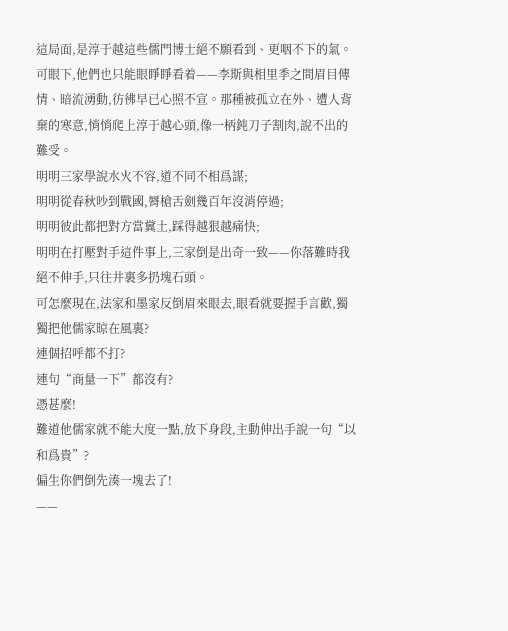這局面,是淳于越這些儒門博士絕不願看到、更咽不下的氣。
可眼下,他們也只能眼睜睜看着——李斯與相里季之間眉目傳情、暗流湧動,彷彿早已心照不宣。那種被孤立在外、遭人背棄的寒意,悄悄爬上淳于越心頭,像一柄鈍刀子割肉,說不出的難受。
明明三家學說水火不容,道不同不相爲謀;
明明從春秋吵到戰國,脣槍舌劍幾百年沒消停過;
明明彼此都把對方當糞土,踩得越狠越痛快;
明明在打壓對手這件事上,三家倒是出奇一致——你落難時我絕不伸手,只往井裏多扔塊石頭。
可怎麼現在,法家和墨家反倒眉來眼去,眼看就要握手言歡,獨獨把他儒家晾在風裏?
連個招呼都不打?
連句“商量一下”都沒有?
憑甚麼!
難道他儒家就不能大度一點,放下身段,主動伸出手說一句“以和爲貴”?
偏生你們倒先湊一塊去了!
——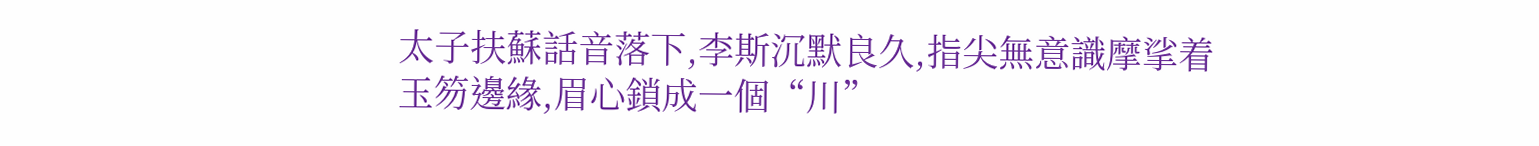太子扶蘇話音落下,李斯沉默良久,指尖無意識摩挲着玉笏邊緣,眉心鎖成一個“川”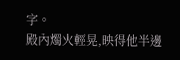字。
殿內燭火輕晃,映得他半邊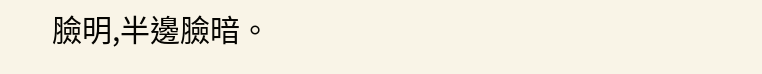臉明,半邊臉暗。